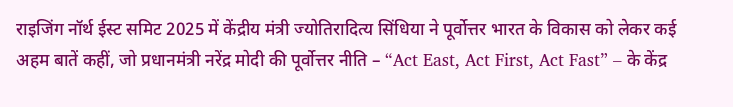राइजिंग नॉर्थ ईस्ट समिट 2025 में केंद्रीय मंत्री ज्योतिरादित्य सिंधिया ने पूर्वोत्तर भारत के विकास को लेकर कई अहम बातें कहीं, जो प्रधानमंत्री नरेंद्र मोदी की पूर्वोत्तर नीति – “Act East, Act First, Act Fast” – के केंद्र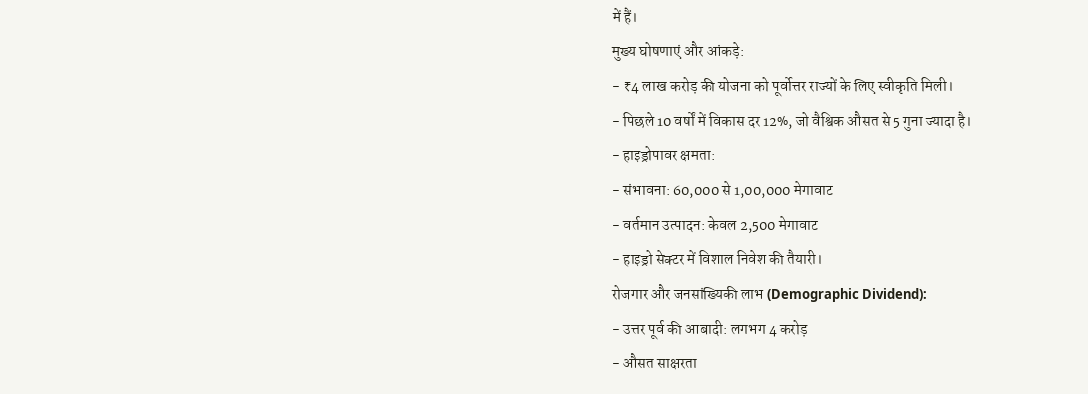में हैं।
मुख्य घोषणाएं और आंकड़े:
- ₹4 लाख करोड़ की योजना को पूर्वोत्तर राज्यों के लिए स्वीकृति मिली।
- पिछले 10 वर्षों में विकास दर 12%, जो वैश्विक औसत से 5 गुना ज्यादा है।
- हाइड्रोपावर क्षमता:
- संभावना: 60,000 से 1,00,000 मेगावाट
- वर्तमान उत्पादन: केवल 2,500 मेगावाट
- हाइड्रो सेक्टर में विशाल निवेश की तैयारी।
रोजगार और जनसांख्यिकी लाभ (Demographic Dividend):
- उत्तर पूर्व की आबादी: लगभग 4 करोड़
- औसत साक्षरता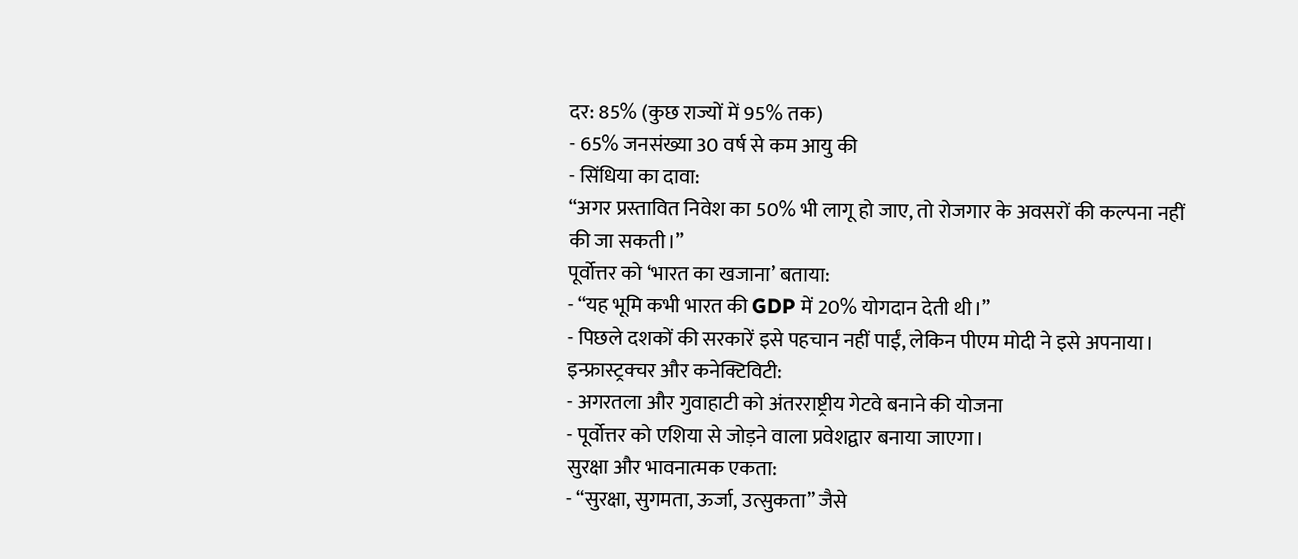दर: 85% (कुछ राज्यों में 95% तक)
- 65% जनसंख्या 30 वर्ष से कम आयु की
- सिंधिया का दावा:
“अगर प्रस्तावित निवेश का 50% भी लागू हो जाए, तो रोजगार के अवसरों की कल्पना नहीं की जा सकती।”
पूर्वोत्तर को ‘भारत का खजाना’ बताया:
- “यह भूमि कभी भारत की GDP में 20% योगदान देती थी।”
- पिछले दशकों की सरकारें इसे पहचान नहीं पाईं, लेकिन पीएम मोदी ने इसे अपनाया।
इन्फ्रास्ट्रक्चर और कनेक्टिविटी:
- अगरतला और गुवाहाटी को अंतरराष्ट्रीय गेटवे बनाने की योजना
- पूर्वोत्तर को एशिया से जोड़ने वाला प्रवेशद्वार बनाया जाएगा।
सुरक्षा और भावनात्मक एकता:
- “सुरक्षा, सुगमता, ऊर्जा, उत्सुकता” जैसे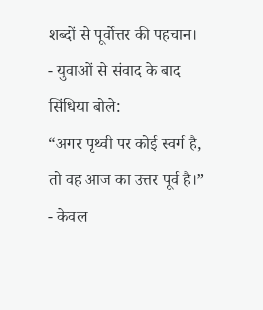शब्दों से पूर्वोत्तर की पहचान।
- युवाओं से संवाद के बाद सिंधिया बोले:
“अगर पृथ्वी पर कोई स्वर्ग है, तो वह आज का उत्तर पूर्व है।”
- केवल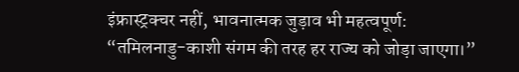इंफ्रास्ट्रक्चर नहीं, भावनात्मक जुड़ाव भी महत्वपूर्ण:
“तमिलनाडु-काशी संगम की तरह हर राज्य को जोड़ा जाएगा।”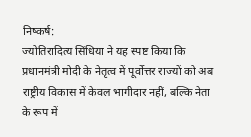निष्कर्ष:
ज्योतिरादित्य सिंधिया ने यह स्पष्ट किया कि प्रधानमंत्री मोदी के नेतृत्व में पूर्वोत्तर राज्यों को अब राष्ट्रीय विकास में केवल भागीदार नहीं, बल्कि नेता के रूप में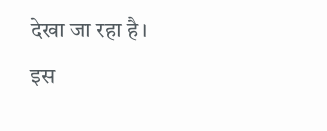देखा जा रहा है।
इस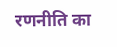रणनीति का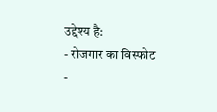उद्देश्य है:
- रोजगार का विस्फोट
-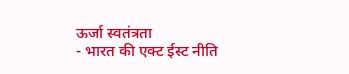ऊर्जा स्वतंत्रता
- भारत की एक्ट ईस्ट नीति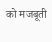को मजबूती